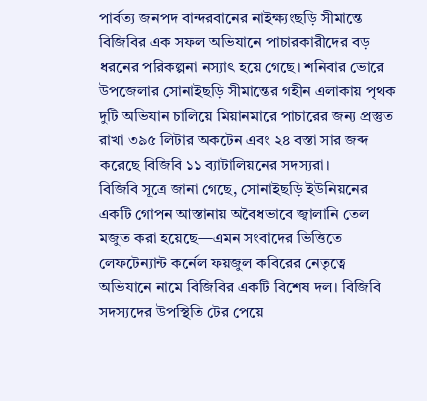পার্বত্য জনপদ বান্দরবানের নাইক্ষ্যংছড়ি সীমান্তে বিজিবির এক সফল অভিযানে পাচারকারীদের বড় ধরনের পরিকল্পনা নস্যাৎ হয়ে গেছে। শনিবার ভোরে উপজেলার সোনাইছড়ি সীমান্তের গহীন এলাকায় পৃথক দুটি অভিযান চালিয়ে মিয়ানমারে পাচারের জন্য প্রস্তুত রাখা ৩৯৫ লিটার অকটেন এবং ২৪ বস্তা সার জব্দ করেছে বিজিবি ১১ ব্যাটালিয়নের সদস্যরা।
বিজিবি সূত্রে জানা গেছে, সোনাইছড়ি ইউনিয়নের একটি গোপন আস্তানায় অবৈধভাবে জ্বালানি তেল মজুত করা হয়েছে—এমন সংবাদের ভিত্তিতে লেফটেন্যান্ট কর্নেল ফয়জুল কবিরের নেতৃত্বে অভিযানে নামে বিজিবির একটি বিশেষ দল। বিজিবি সদস্যদের উপস্থিতি টের পেয়ে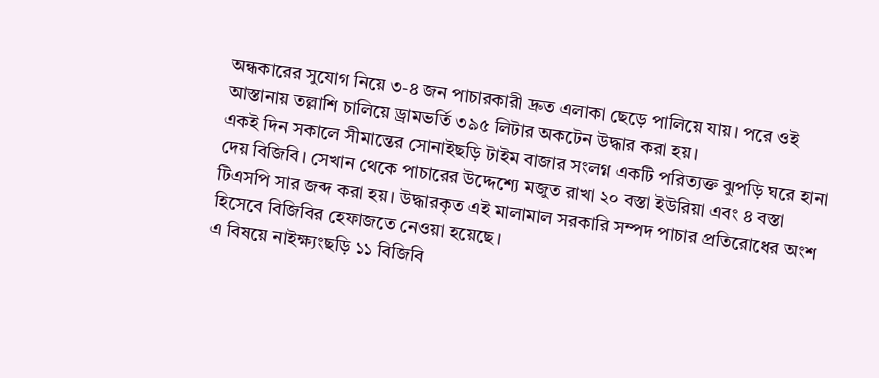অন্ধকারের সুযোগ নিয়ে ৩-৪ জন পাচারকারী দ্রুত এলাকা ছেড়ে পালিয়ে যায়। পরে ওই আস্তানায় তল্লাশি চালিয়ে ড্রামভর্তি ৩৯৫ লিটার অকটেন উদ্ধার করা হয়।
একই দিন সকালে সীমান্তের সোনাইছড়ি টাইম বাজার সংলগ্ন একটি পরিত্যক্ত ঝুপড়ি ঘরে হানা দেয় বিজিবি। সেখান থেকে পাচারের উদ্দেশ্যে মজুত রাখা ২০ বস্তা ইউরিয়া এবং ৪ বস্তা টিএসপি সার জব্দ করা হয়। উদ্ধারকৃত এই মালামাল সরকারি সম্পদ পাচার প্রতিরোধের অংশ হিসেবে বিজিবির হেফাজতে নেওয়া হয়েছে।
এ বিষয়ে নাইক্ষ্যংছড়ি ১১ বিজিবি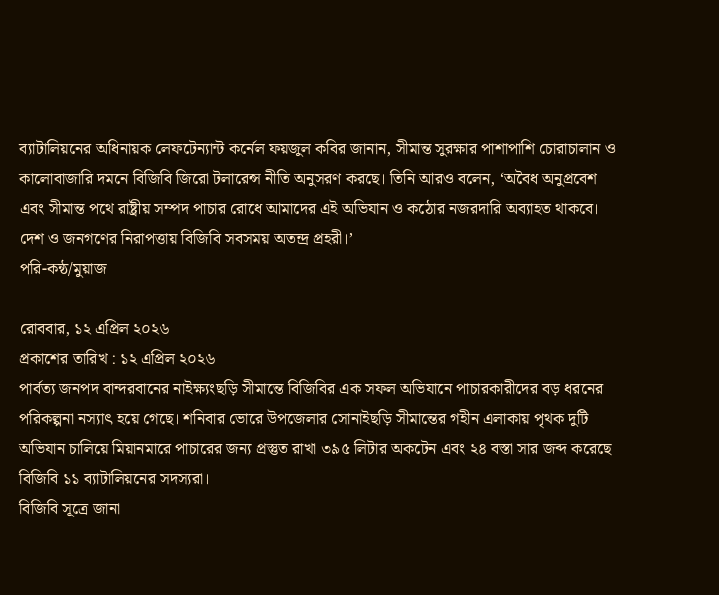ব্যাটালিয়নের অধিনায়ক লেফটেন্যান্ট কর্নেল ফয়জুল কবির জানান, সীমান্ত সুরক্ষার পাশাপাশি চোরাচালান ও কালোবাজারি দমনে বিজিবি জিরো টলারেন্স নীতি অনুসরণ করছে। তিনি আরও বলেন, ‘অবৈধ অনুপ্রবেশ এবং সীমান্ত পথে রাষ্ট্রীয় সম্পদ পাচার রোধে আমাদের এই অভিযান ও কঠোর নজরদারি অব্যাহত থাকবে। দেশ ও জনগণের নিরাপত্তায় বিজিবি সবসময় অতন্দ্র প্রহরী।’
পরি-কন্ঠ/মুয়াজ

রোববার, ১২ এপ্রিল ২০২৬
প্রকাশের তারিখ : ১২ এপ্রিল ২০২৬
পার্বত্য জনপদ বান্দরবানের নাইক্ষ্যংছড়ি সীমান্তে বিজিবির এক সফল অভিযানে পাচারকারীদের বড় ধরনের পরিকল্পনা নস্যাৎ হয়ে গেছে। শনিবার ভোরে উপজেলার সোনাইছড়ি সীমান্তের গহীন এলাকায় পৃথক দুটি অভিযান চালিয়ে মিয়ানমারে পাচারের জন্য প্রস্তুত রাখা ৩৯৫ লিটার অকটেন এবং ২৪ বস্তা সার জব্দ করেছে বিজিবি ১১ ব্যাটালিয়নের সদস্যরা।
বিজিবি সূত্রে জানা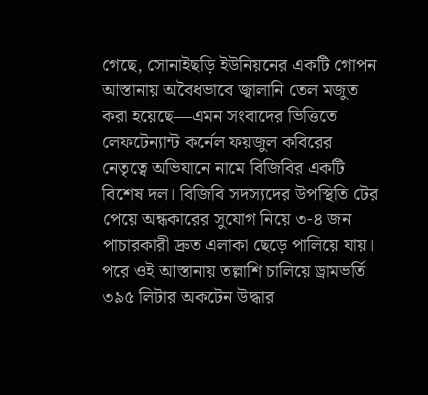গেছে, সোনাইছড়ি ইউনিয়নের একটি গোপন আস্তানায় অবৈধভাবে জ্বালানি তেল মজুত করা হয়েছে—এমন সংবাদের ভিত্তিতে লেফটেন্যান্ট কর্নেল ফয়জুল কবিরের নেতৃত্বে অভিযানে নামে বিজিবির একটি বিশেষ দল। বিজিবি সদস্যদের উপস্থিতি টের পেয়ে অন্ধকারের সুযোগ নিয়ে ৩-৪ জন পাচারকারী দ্রুত এলাকা ছেড়ে পালিয়ে যায়। পরে ওই আস্তানায় তল্লাশি চালিয়ে ড্রামভর্তি ৩৯৫ লিটার অকটেন উদ্ধার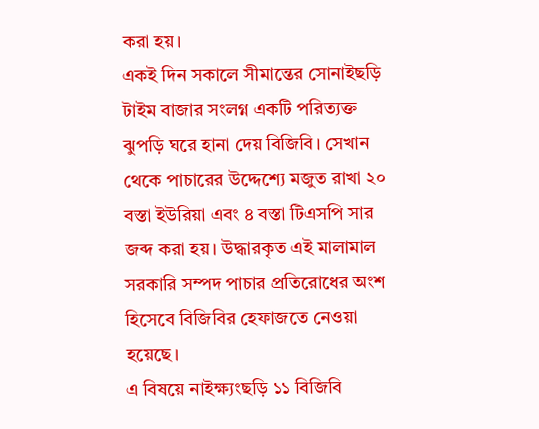করা হয়।
একই দিন সকালে সীমান্তের সোনাইছড়ি টাইম বাজার সংলগ্ন একটি পরিত্যক্ত ঝুপড়ি ঘরে হানা দেয় বিজিবি। সেখান থেকে পাচারের উদ্দেশ্যে মজুত রাখা ২০ বস্তা ইউরিয়া এবং ৪ বস্তা টিএসপি সার জব্দ করা হয়। উদ্ধারকৃত এই মালামাল সরকারি সম্পদ পাচার প্রতিরোধের অংশ হিসেবে বিজিবির হেফাজতে নেওয়া হয়েছে।
এ বিষয়ে নাইক্ষ্যংছড়ি ১১ বিজিবি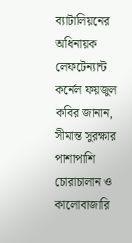ব্যাটালিয়নের অধিনায়ক লেফটেন্যান্ট কর্নেল ফয়জুল কবির জানান, সীমান্ত সুরক্ষার পাশাপাশি চোরাচালান ও কালোবাজারি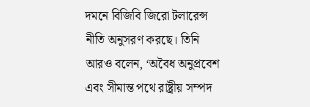দমনে বিজিবি জিরো টলারেন্স নীতি অনুসরণ করছে। তিনি আরও বলেন, ‘অবৈধ অনুপ্রবেশ এবং সীমান্ত পথে রাষ্ট্রীয় সম্পদ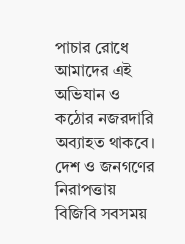পাচার রোধে আমাদের এই অভিযান ও কঠোর নজরদারি অব্যাহত থাকবে। দেশ ও জনগণের নিরাপত্তায় বিজিবি সবসময়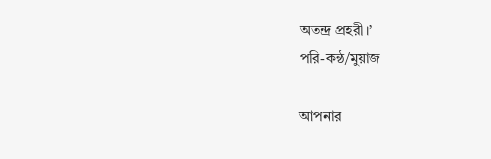অতন্দ্র প্রহরী।’
পরি-কন্ঠ/মুয়াজ

আপনার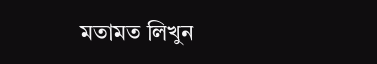মতামত লিখুন